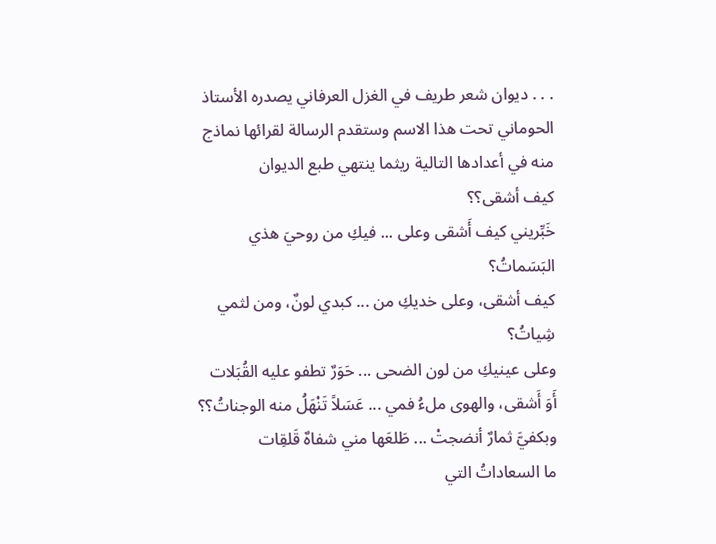. . . ديوان شعر طريف في الغزل العرفاني يصدره الأستاذ الحوماني تحت هذا الاسم وستقدم الرسالة لقرائها نماذج منه في أعدادها التالية ريثما ينتهي طبع الديوان
كيف أشقى؟؟
خَبِّريني كيف أَشقى وعلى ... فيكِ من روحيَ هذي البَسَماتُ؟
كيف أشقى، وعلى خديكِ من ... كبدي لونٌ، ومن لثمي شِياتُ؟
وعلى عينيكِ من لون الضحى ... حَوَرٌ تطفو عليه القُبَلات
أَوَ أَشقى، والهوى ملءُ فمي ... عَسَلاً تَنْهَلُ منه الوجناتُ؟؟
وبكفيَّ ثمارٌ أنضجتْ ... طَلعَها مني شفاهٌ قَلقِات
ما السعاداتُ التي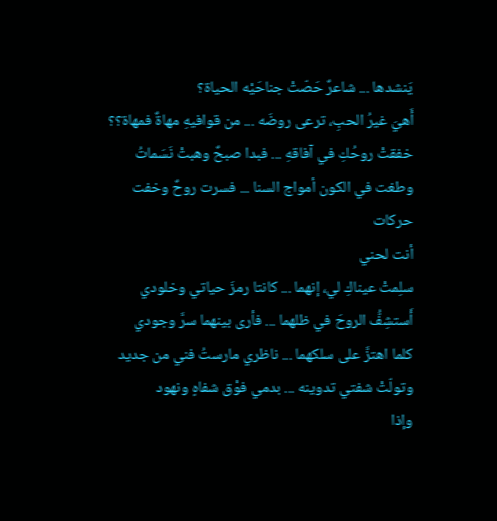يَنشدها ... شاعرٌ حَصّتْ جناحَيْه الحياة؟
أَهيَ غيرُ الحبِ، ترعى روضَه ... من قوافيهِ مهاةٌ فمهاة؟؟
خفقتْ روحُكِ في آفاقهِ ... فبدا صبحٌ وهبتْ نَسَماتُ
وطغت في الكون أمواج السنا ... فسرت روحٌ وخفت حركات
أنت لحني
سلِمتْ عيناكِ لي، إنهما ... كانتا رمزَ حياتي وخلودي
أَستشِفُّ الروحَ في ظلهما ... فأرى بينهما سرَّ وجودي
كلما اهتزَّ على سلكهما ... ناظري مارستُ فني من جديد
وتولّتْ شفتي تدوينه ... بدمي فوْق شفاهٍ ونهود
وإذا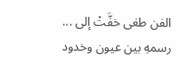الفن طغى خفَّتْ إلى ... رسمهِ بين عيون وخدود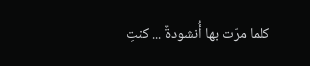كلما مرّت بها أُنشودةٌ ... كنتِ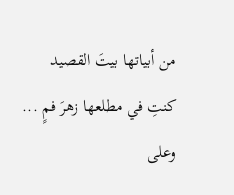من أبياتها بيتَ القصيد
كنتِ في مطلعها زهرَ فمٍ ... وعلى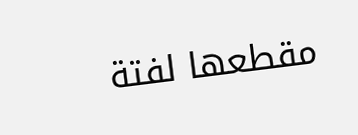مقطعها لفتة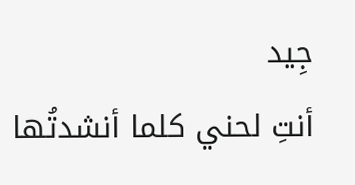جِيد
أنتِ لحني كلما أنشدتُها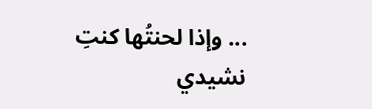... وإذا لحنتُها كنتِ نشيدي